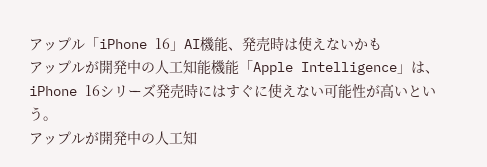アップル「iPhone 16」AI機能、発売時は使えないかも
アップルが開発中の人工知能機能「Apple Intelligence」は、iPhone 16シリーズ発売時にはすぐに使えない可能性が高いという。
アップルが開発中の人工知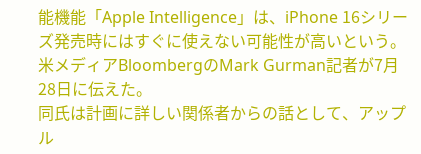能機能「Apple Intelligence」は、iPhone 16シリーズ発売時にはすぐに使えない可能性が高いという。米メディアBloombergのMark Gurman記者が7月28日に伝えた。
同氏は計画に詳しい関係者からの話として、アップル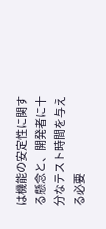は機能の安定性に関する懸念と、開発者に十分なテスト時間を与える必要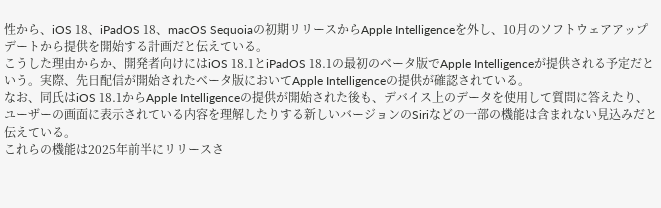性から、iOS 18、iPadOS 18、macOS Sequoiaの初期リリースからApple Intelligenceを外し、10月のソフトウェアアップデートから提供を開始する計画だと伝えている。
こうした理由からか、開発者向けにはiOS 18.1とiPadOS 18.1の最初のベータ版でApple Intelligenceが提供される予定だという。実際、先日配信が開始されたベータ版においてApple Intelligenceの提供が確認されている。
なお、同氏はiOS 18.1からApple Intelligenceの提供が開始された後も、デバイス上のデータを使用して質問に答えたり、ユーザーの画面に表示されている内容を理解したりする新しいバージョンのSiriなどの一部の機能は含まれない見込みだと伝えている。
これらの機能は2025年前半にリリースさ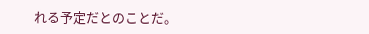れる予定だとのことだ。